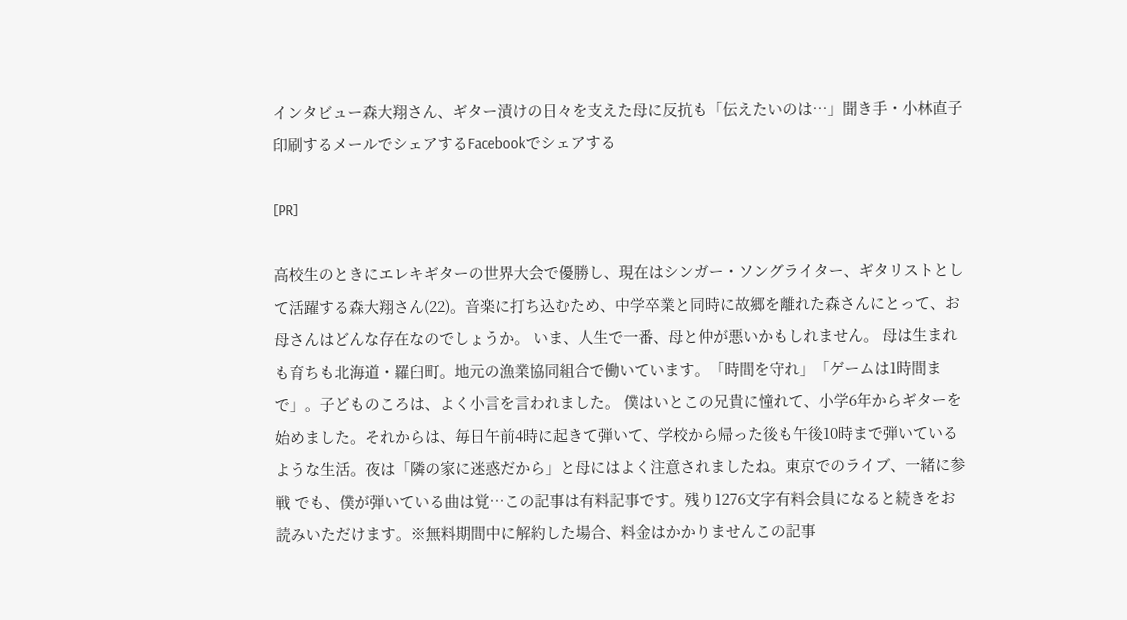インタビュー森大翔さん、ギター漬けの日々を支えた母に反抗も「伝えたいのは…」聞き手・小林直子印刷するメールでシェアするFacebookでシェアする

[PR]

高校生のときにエレキギターの世界大会で優勝し、現在はシンガー・ソングライター、ギタリストとして活躍する森大翔さん(22)。音楽に打ち込むため、中学卒業と同時に故郷を離れた森さんにとって、お母さんはどんな存在なのでしょうか。 いま、人生で一番、母と仲が悪いかもしれません。 母は生まれも育ちも北海道・羅臼町。地元の漁業協同組合で働いています。「時間を守れ」「ゲームは1時間まで」。子どものころは、よく小言を言われました。 僕はいとこの兄貴に憧れて、小学6年からギターを始めました。それからは、毎日午前4時に起きて弾いて、学校から帰った後も午後10時まで弾いているような生活。夜は「隣の家に迷惑だから」と母にはよく注意されましたね。東京でのライブ、一緒に参戦 でも、僕が弾いている曲は覚…この記事は有料記事です。残り1276文字有料会員になると続きをお読みいただけます。※無料期間中に解約した場合、料金はかかりませんこの記事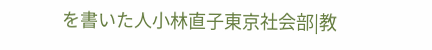を書いた人小林直子東京社会部|教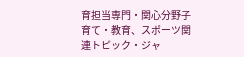育担当専門・関心分野子育て・教育、スポーツ関連トピック・ジャ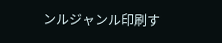ンルジャンル印刷す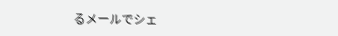るメールでシェ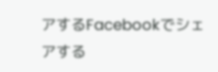アするFacebookでシェアする